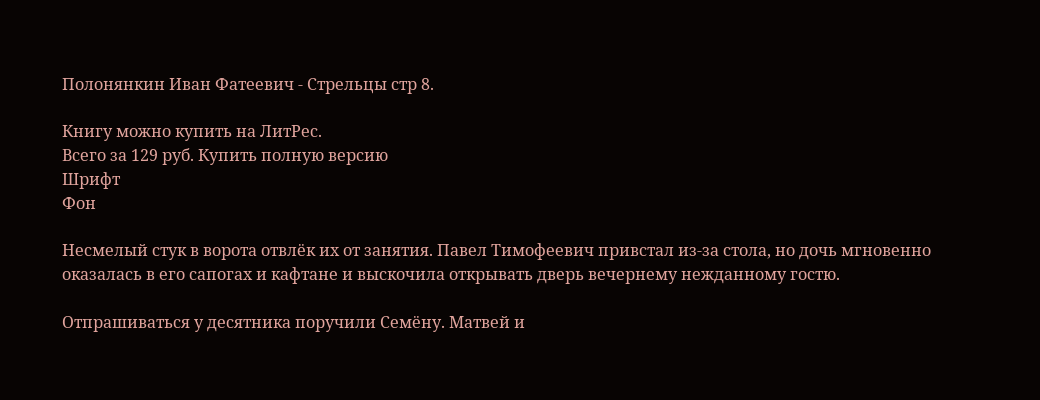Полонянкин Иван Фатеевич - Стрельцы стр 8.

Книгу можно купить на ЛитРес.
Всего за 129 руб. Купить полную версию
Шрифт
Фон

Несмелый стук в ворота отвлёк их от занятия. Павел Тимофеевич привстал из-за стола, но дочь мгновенно оказалась в его сапогах и кафтане и выскочила открывать дверь вечернему нежданному гостю.

Отпрашиваться у десятника поручили Семёну. Матвей и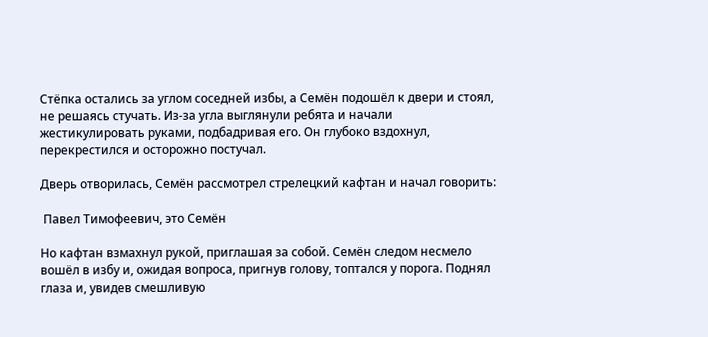Стёпка остались за углом соседней избы, а Семён подошёл к двери и стоял, не решаясь стучать. Из-за угла выглянули ребята и начали жестикулировать руками, подбадривая его. Он глубоко вздохнул, перекрестился и осторожно постучал.

Дверь отворилась, Семён рассмотрел стрелецкий кафтан и начал говорить:

 Павел Тимофеевич, это Семён

Но кафтан взмахнул рукой, приглашая за собой. Семён следом несмело вошёл в избу и, ожидая вопроса, пригнув голову, топтался у порога. Поднял глаза и, увидев смешливую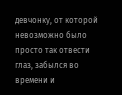девчонку, от которой невозможно было просто так отвести глаз, забылся во времени и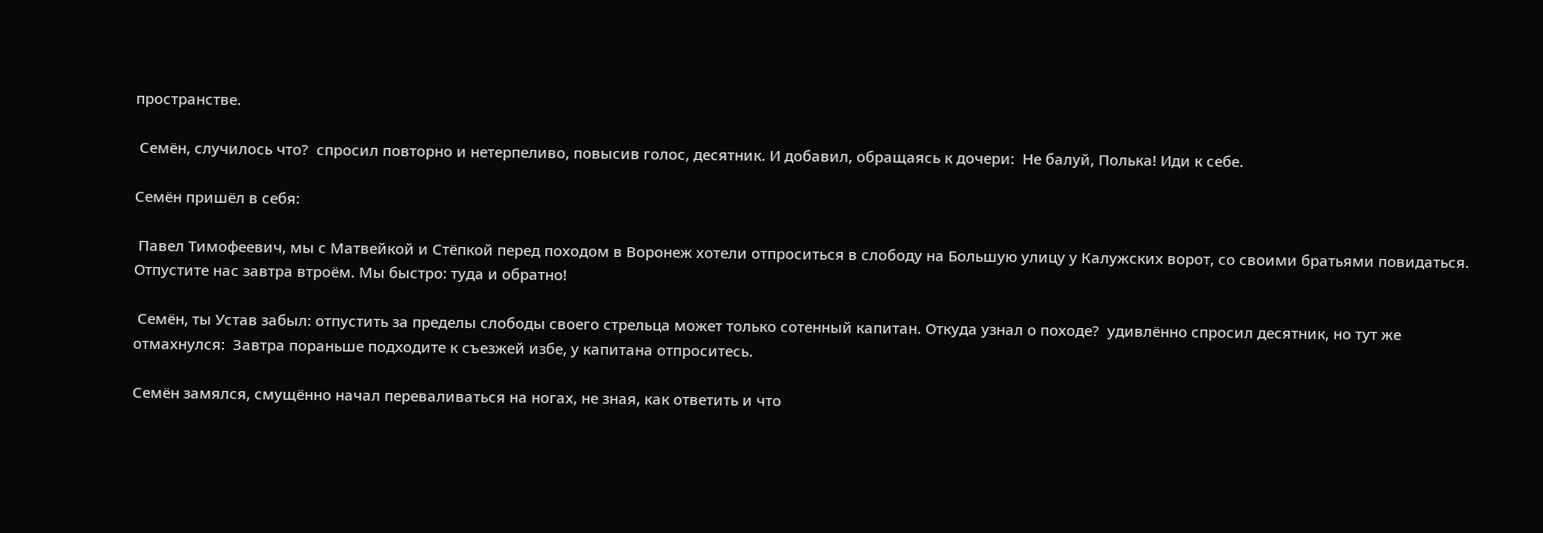пространстве.

 Семён, случилось что?  спросил повторно и нетерпеливо, повысив голос, десятник. И добавил, обращаясь к дочери:  Не балуй, Полька! Иди к себе.

Семён пришёл в себя:

 Павел Тимофеевич, мы с Матвейкой и Стёпкой перед походом в Воронеж хотели отпроситься в слободу на Большую улицу у Калужских ворот, со своими братьями повидаться. Отпустите нас завтра втроём. Мы быстро: туда и обратно!

 Семён, ты Устав забыл: отпустить за пределы слободы своего стрельца может только сотенный капитан. Откуда узнал о походе?  удивлённо спросил десятник, но тут же отмахнулся:  Завтра пораньше подходите к съезжей избе, у капитана отпроситесь.

Семён замялся, смущённо начал переваливаться на ногах, не зная, как ответить и что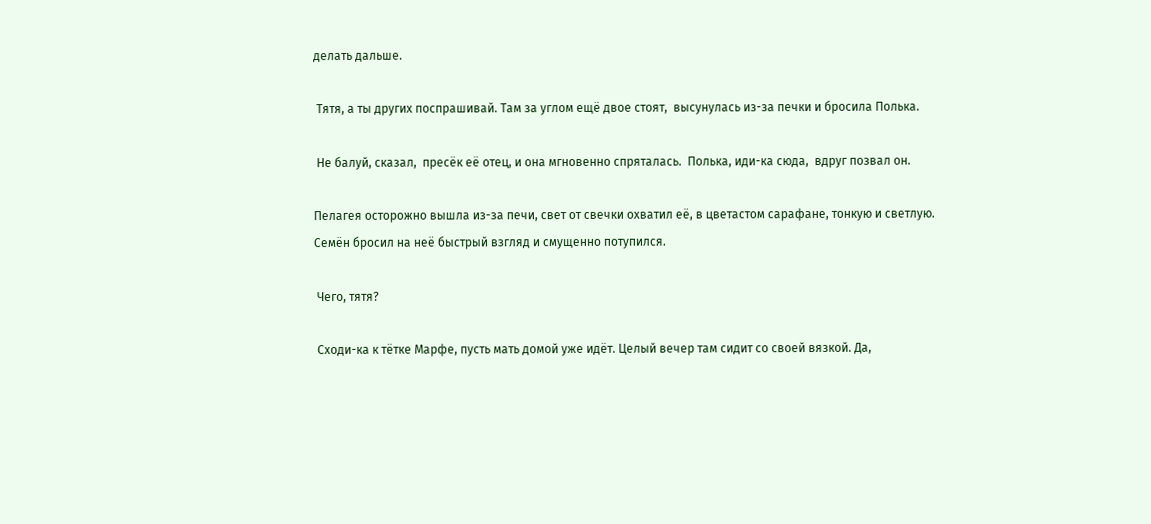делать дальше.

 Тятя, а ты других поспрашивай. Там за углом ещё двое стоят,  высунулась из-за печки и бросила Полька.

 Не балуй, сказал,  пресёк её отец, и она мгновенно спряталась.  Полька, иди-ка сюда,  вдруг позвал он.

Пелагея осторожно вышла из-за печи, свет от свечки охватил её, в цветастом сарафане, тонкую и светлую. Семён бросил на неё быстрый взгляд и смущенно потупился.

 Чего, тятя?

 Сходи-ка к тётке Марфе, пусть мать домой уже идёт. Целый вечер там сидит со своей вязкой. Да,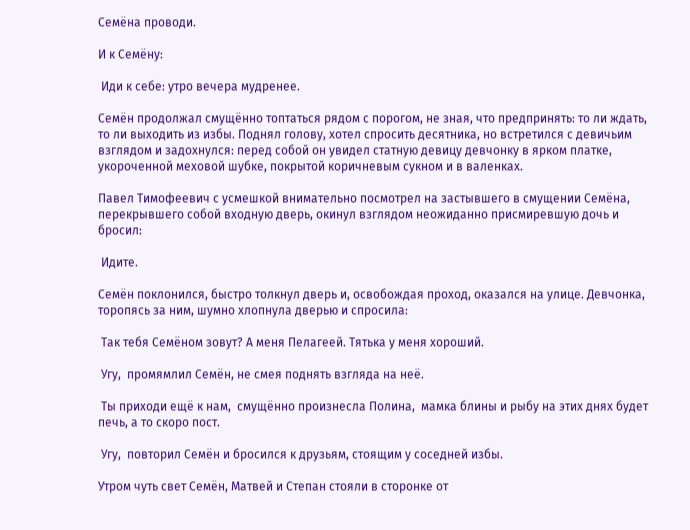Семёна проводи.

И к Семёну:

 Иди к себе: утро вечера мудренее.

Семён продолжал смущённо топтаться рядом с порогом, не зная, что предпринять: то ли ждать, то ли выходить из избы. Поднял голову, хотел спросить десятника, но встретился с девичьим взглядом и задохнулся: перед собой он увидел статную девицу девчонку в ярком платке, укороченной меховой шубке, покрытой коричневым сукном и в валенках.

Павел Тимофеевич с усмешкой внимательно посмотрел на застывшего в смущении Семёна, перекрывшего собой входную дверь, окинул взглядом неожиданно присмиревшую дочь и бросил:

 Идите.

Семён поклонился, быстро толкнул дверь и, освобождая проход, оказался на улице. Девчонка, торопясь за ним, шумно хлопнула дверью и спросила:

 Так тебя Семёном зовут? А меня Пелагеей. Тятька у меня хороший.

 Угу,  промямлил Семён, не смея поднять взгляда на неё.

 Ты приходи ещё к нам,  смущённо произнесла Полина,  мамка блины и рыбу на этих днях будет печь, а то скоро пост.

 Угу,  повторил Семён и бросился к друзьям, стоящим у соседней избы.

Утром чуть свет Семён, Матвей и Степан стояли в сторонке от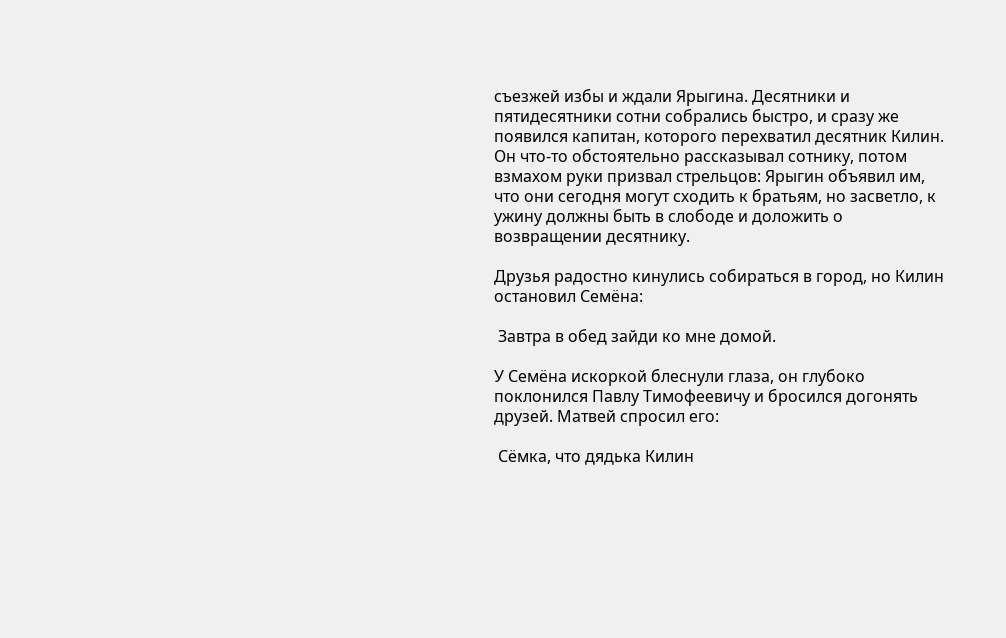съезжей избы и ждали Ярыгина. Десятники и пятидесятники сотни собрались быстро, и сразу же появился капитан, которого перехватил десятник Килин. Он что-то обстоятельно рассказывал сотнику, потом взмахом руки призвал стрельцов: Ярыгин объявил им, что они сегодня могут сходить к братьям, но засветло, к ужину должны быть в слободе и доложить о возвращении десятнику.

Друзья радостно кинулись собираться в город, но Килин остановил Семёна:

 Завтра в обед зайди ко мне домой.

У Семёна искоркой блеснули глаза, он глубоко поклонился Павлу Тимофеевичу и бросился догонять друзей. Матвей спросил его:

 Сёмка, что дядька Килин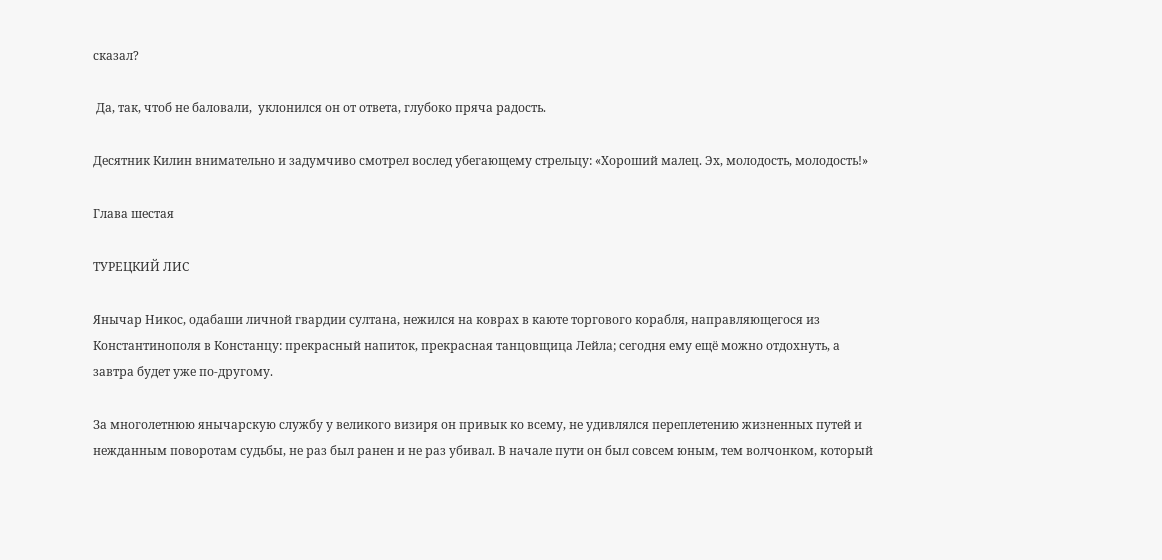сказал?

 Да, так, чтоб не баловали,  уклонился он от ответа, глубоко пряча радость.

Десятник Килин внимательно и задумчиво смотрел вослед убегающему стрельцу: «Хороший малец. Эх, молодость, молодость!»

Глава шестая

ТУРЕЦКИЙ ЛИС

Янычар Никос, одабаши личной гвардии султана, нежился на коврах в каюте торгового корабля, направляющегося из Константинополя в Констанцу: прекрасный напиток, прекрасная танцовщица Лейла; сегодня ему ещё можно отдохнуть, а завтра будет уже по-другому.

За многолетнюю янычарскую службу у великого визиря он привык ко всему, не удивлялся переплетению жизненных путей и нежданным поворотам судьбы, не раз был ранен и не раз убивал. В начале пути он был совсем юным, тем волчонком, который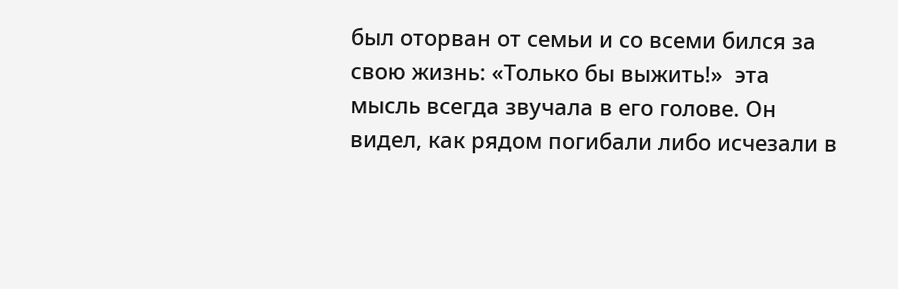был оторван от семьи и со всеми бился за свою жизнь: «Только бы выжить!»  эта мысль всегда звучала в его голове. Он видел, как рядом погибали либо исчезали в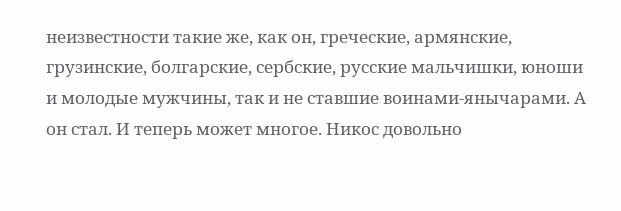неизвестности такие же, как он, греческие, армянские, грузинские, болгарские, сербские, русские мальчишки, юноши и молодые мужчины, так и не ставшие воинами-янычарами. А он стал. И теперь может многое. Никос довольно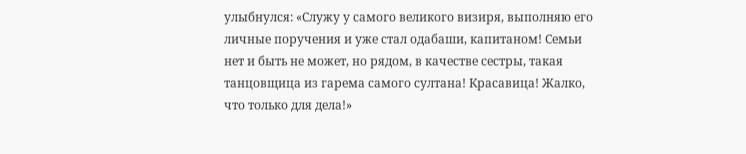улыбнулся: «Служу у самого великого визиря, выполняю его личные поручения и уже стал одабаши, капитаном! Семьи нет и быть не может, но рядом, в качестве сестры, такая танцовщица из гарема самого султана! Красавица! Жалко, что только для дела!»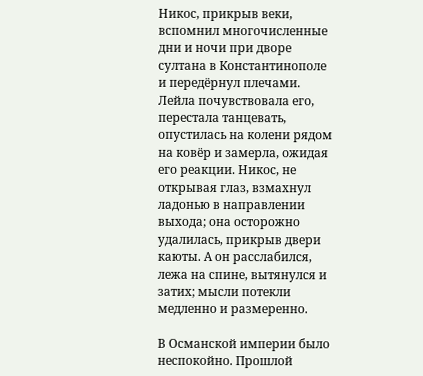Никос, прикрыв веки, вспомнил многочисленные дни и ночи при дворе султана в Константинополе и передёрнул плечами. Лейла почувствовала его, перестала танцевать, опустилась на колени рядом на ковёр и замерла, ожидая его реакции. Никос, не открывая глаз, взмахнул ладонью в направлении выхода; она осторожно удалилась, прикрыв двери каюты. А он расслабился, лежа на спине, вытянулся и затих; мысли потекли медленно и размеренно.

В Османской империи было неспокойно. Прошлой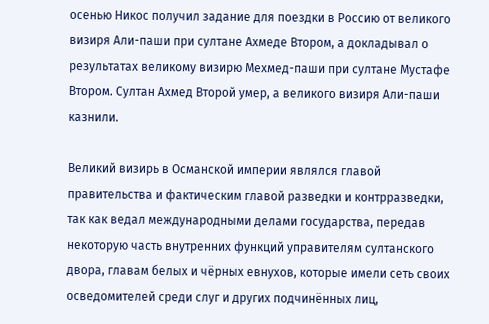осенью Никос получил задание для поездки в Россию от великого визиря Али-паши при султане Ахмеде Втором, а докладывал о результатах великому визирю Мехмед-паши при султане Мустафе Втором. Султан Ахмед Второй умер, а великого визиря Али-паши казнили.

Великий визирь в Османской империи являлся главой правительства и фактическим главой разведки и контрразведки, так как ведал международными делами государства, передав некоторую часть внутренних функций управителям султанского двора, главам белых и чёрных евнухов, которые имели сеть своих осведомителей среди слуг и других подчинённых лиц,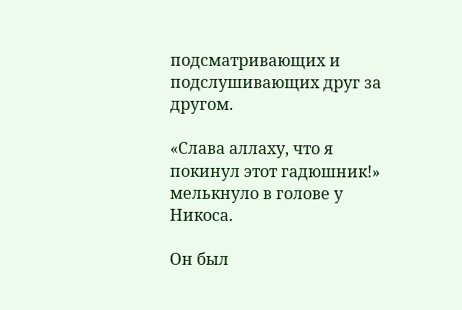подсматривающих и подслушивающих друг за другом.

«Слава аллаху, что я покинул этот гадюшник!»  мелькнуло в голове у Никоса.

Он был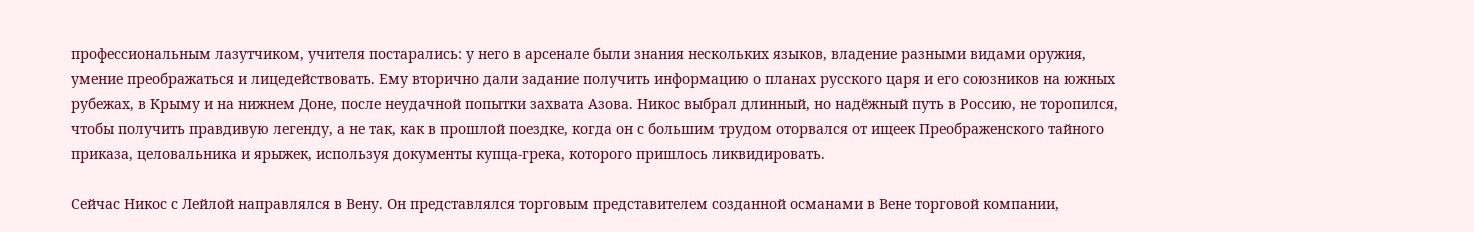профессиональным лазутчиком, учителя постарались: у него в арсенале были знания нескольких языков, владение разными видами оружия, умение преображаться и лицедействовать. Ему вторично дали задание получить информацию о планах русского царя и его союзников на южных рубежах, в Крыму и на нижнем Доне, после неудачной попытки захвата Азова. Никос выбрал длинный, но надёжный путь в Россию, не торопился, чтобы получить правдивую легенду, а не так, как в прошлой поездке, когда он с большим трудом оторвался от ищеек Преображенского тайного приказа, целовальника и ярыжек, используя документы купца-грека, которого пришлось ликвидировать.

Сейчас Никос с Лейлой направлялся в Вену. Он представлялся торговым представителем созданной османами в Вене торговой компании,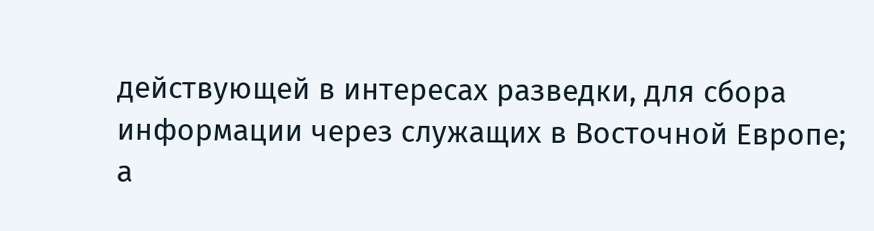действующей в интересах разведки, для сбора информации через служащих в Восточной Европе; а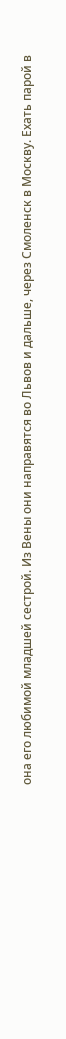она его любимой младшей сестрой. Из Вены они направятся во Львов и дальше, через Смоленск в Москву. Ехать парой в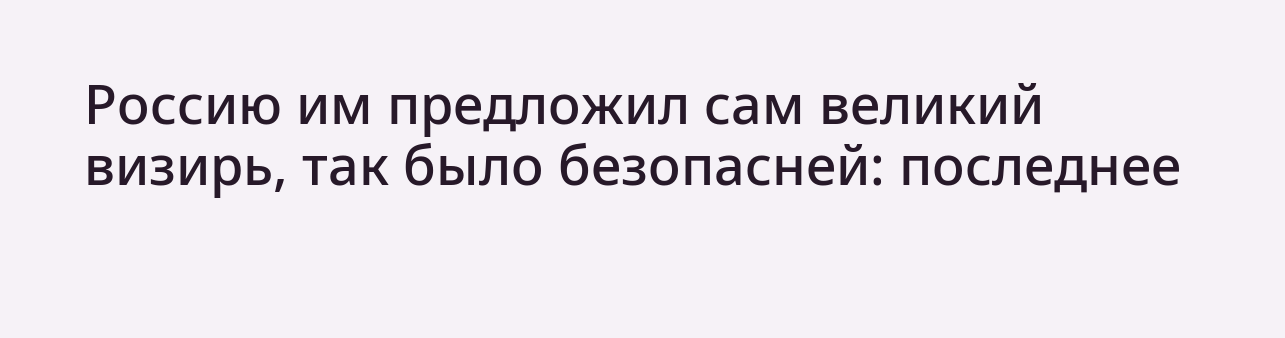Россию им предложил сам великий визирь, так было безопасней: последнее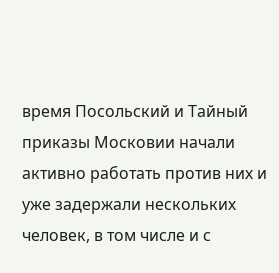время Посольский и Тайный приказы Московии начали активно работать против них и уже задержали нескольких человек, в том числе и с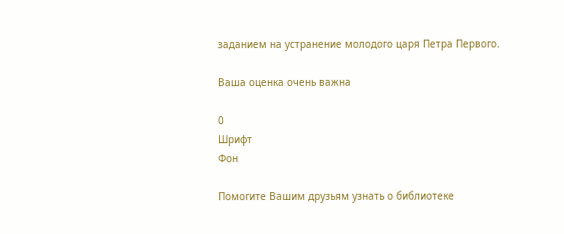заданием на устранение молодого царя Петра Первого.

Ваша оценка очень важна

0
Шрифт
Фон

Помогите Вашим друзьям узнать о библиотеке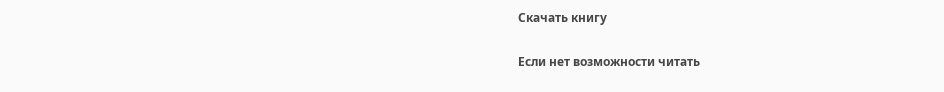Скачать книгу

Если нет возможности читать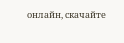онлайн, скачайте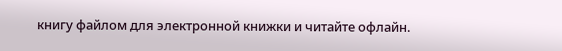книгу файлом для электронной книжки и читайте офлайн.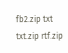fb2.zip txt txt.zip rtf.zip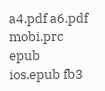a4.pdf a6.pdf mobi.prc epub ios.epub fb3